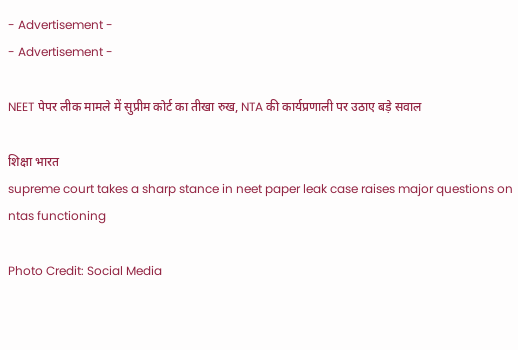- Advertisement -
- Advertisement -

NEET पेपर लीक मामले में सुप्रीम कोर्ट का तीखा रुख, NTA की कार्यप्रणाली पर उठाए बड़े सवाल

शिक्षा भारत
supreme court takes a sharp stance in neet paper leak case raises major questions on ntas functioning

Photo Credit: Social Media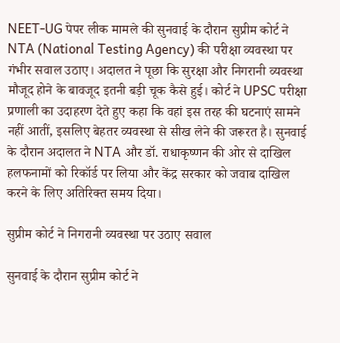NEET-UG पेपर लीक मामले की सुनवाई के दौरान सुप्रीम कोर्ट ने NTA (National Testing Agency) की परीक्षा व्यवस्था पर गंभीर सवाल उठाए। अदालत ने पूछा कि सुरक्षा और निगरानी व्यवस्था मौजूद होने के बावजूद इतनी बड़ी चूक कैसे हुई। कोर्ट ने UPSC परीक्षा प्रणाली का उदाहरण देते हुए कहा कि वहां इस तरह की घटनाएं सामने नहीं आतीं, इसलिए बेहतर व्यवस्था से सीख लेने की जरूरत है। सुनवाई के दौरान अदालत ने NTA और डॉ. राधाकृष्णन की ओर से दाखिल हलफनामों को रिकॉर्ड पर लिया और केंद्र सरकार को जवाब दाखिल करने के लिए अतिरिक्त समय दिया।

सुप्रीम कोर्ट ने निगरानी व्यवस्था पर उठाए सवाल

सुनवाई के दौरान सुप्रीम कोर्ट ने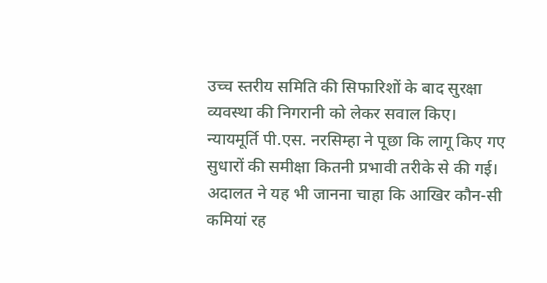उच्च स्तरीय समिति की सिफारिशों के बाद सुरक्षा व्यवस्था की निगरानी को लेकर सवाल किए। न्यायमूर्ति पी.एस. नरसिम्हा ने पूछा कि लागू किए गए सुधारों की समीक्षा कितनी प्रभावी तरीके से की गई। अदालत ने यह भी जानना चाहा कि आखिर कौन-सी कमियां रह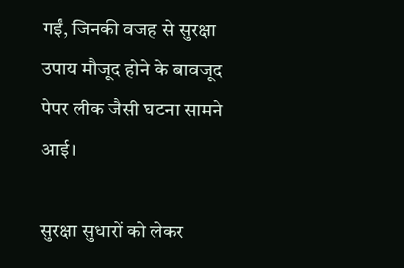गईं, जिनकी वजह से सुरक्षा उपाय मौजूद होने के बावजूद पेपर लीक जैसी घटना सामने आई।

सुरक्षा सुधारों को लेकर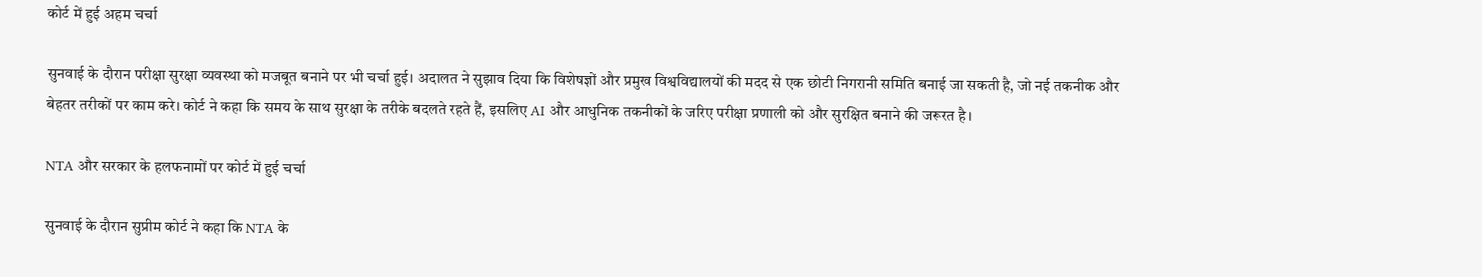कोर्ट में हुई अहम चर्चा

सुनवाई के दौरान परीक्षा सुरक्षा व्यवस्था को मजबूत बनाने पर भी चर्चा हुई। अदालत ने सुझाव दिया कि विशेषज्ञों और प्रमुख विश्वविद्यालयों की मदद से एक छोटी निगरानी समिति बनाई जा सकती है, जो नई तकनीक और बेहतर तरीकों पर काम करे। कोर्ट ने कहा कि समय के साथ सुरक्षा के तरीके बदलते रहते हैं, इसलिए AI और आधुनिक तकनीकों के जरिए परीक्षा प्रणाली को और सुरक्षित बनाने की जरूरत है।

NTA और सरकार के हलफनामों पर कोर्ट में हुई चर्चा

सुनवाई के दौरान सुप्रीम कोर्ट ने कहा कि NTA के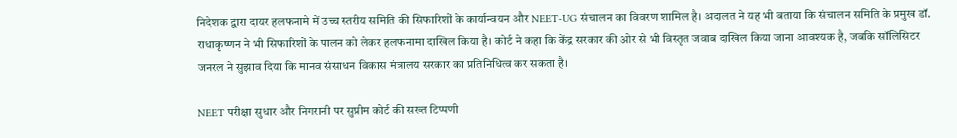निदेशक द्वारा दायर हलफनामे में उच्च स्तरीय समिति की सिफारिशों के कार्यान्वयन और NEET-UG संचालन का विवरण शामिल है। अदालत ने यह भी बताया कि संचालन समिति के प्रमुख डॉ. राधाकृष्णन ने भी सिफारिशों के पालन को लेकर हलफनामा दाखिल किया है। कोर्ट ने कहा कि केंद्र सरकार की ओर से भी विस्तृत जवाब दाखिल किया जाना आवश्यक है, जबकि सॉलिसिटर जनरल ने सुझाव दिया कि मानव संसाधन विकास मंत्रालय सरकार का प्रतिनिधित्व कर सकता है।

NEET परीक्षा सुधार और निगरानी पर सुप्रीम कोर्ट की सख्त टिप्पणी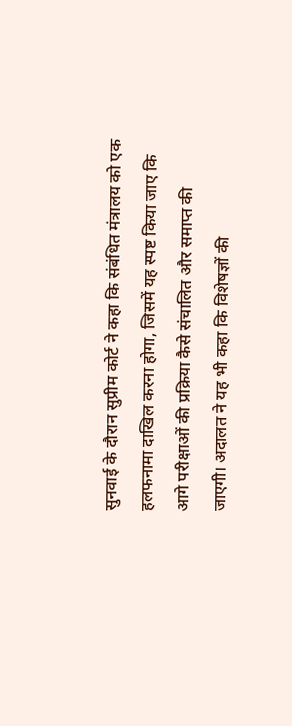सुनवाई के दौरान सुप्रीम कोर्ट ने कहा कि संबंधित मंत्रालय को एक हलफनामा दाखिल करना होगा, जिसमें यह स्पष्ट किया जाए कि आगे परीक्षाओं की प्रक्रिया कैसे संचालित और समाप्त की जाएगी। अदालत ने यह भी कहा कि विशेषज्ञों की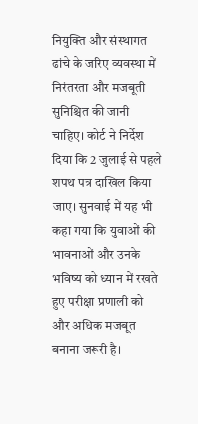नियुक्ति और संस्थागत ढांचे के जरिए व्यवस्था में निरंतरता और मजबूती सुनिश्चित की जानी चाहिए। कोर्ट ने निर्देश दिया कि 2 जुलाई से पहले शपथ पत्र दाखिल किया जाए। सुनवाई में यह भी कहा गया कि युवाओं की भावनाओं और उनके भविष्य को ध्यान में रखते हुए परीक्षा प्रणाली को और अधिक मजबूत बनाना जरूरी है।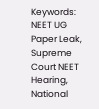Keywords: NEET UG Paper Leak, Supreme Court NEET Hearing, National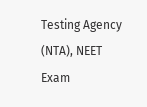Testing Agency (NTA), NEET Exam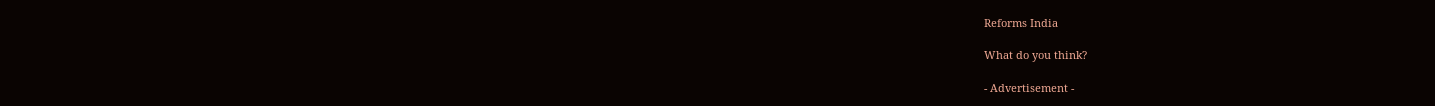Reforms India

What do you think?

- Advertisement -